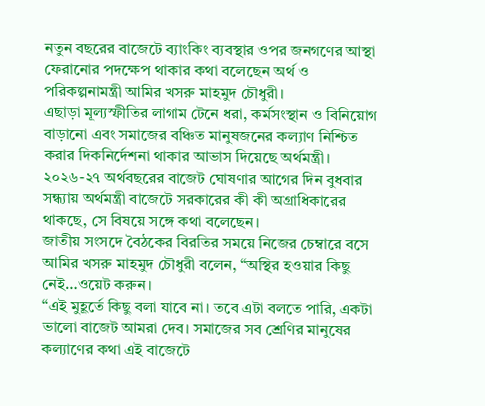নতুন বছরের বাজেটে ব্যাংকিং ব্যবস্থার ওপর জনগণের আস্থা ফেরানোর পদক্ষেপ থাকার কথা বলেছেন অর্থ ও পরিকল্পনামন্ত্রী আমির খসরু মাহমুদ চৌধুরী।
এছাড়া মূল্যস্ফীতির লাগাম টেনে ধরা, কর্মসংস্থান ও বিনিয়োগ বাড়ানো এবং সমাজের বঞ্চিত মানুষজনের কল্যাণ নিশ্চিত করার দিকনির্দেশনা থাকার আভাস দিয়েছে অর্থমন্ত্রী।
২০২৬-২৭ অর্থবছরের বাজেট ঘোষণার আগের দিন বুধবার সন্ধ্যায় অর্থমন্ত্রী বাজেটে সরকারের কী কী অগ্রাধিকারের থাকছে, সে বিষয়ে সঙ্গে কথা বলেছেন।
জাতীয় সংসদে বৈঠকের বিরতির সময়ে নিজের চেম্বারে বসে আমির খসরু মাহমুদ চৌধুরী বলেন, “অস্থির হওয়ার কিছু নেই…ওয়েট করুন।
“এই মুহূর্তে কিছু বলা যাবে না। তবে এটা বলতে পারি, একটা ভালো বাজেট আমরা দেব। সমাজের সব শ্রেণির মানুষের কল্যাণের কথা এই বাজেটে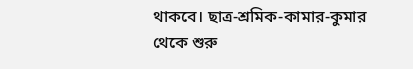থাকবে। ছাত্র-শ্রমিক-কামার-কুমার থেকে শুরু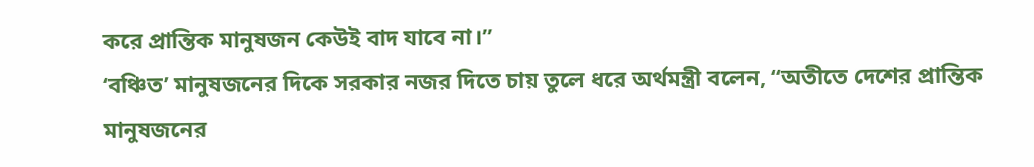করে প্রান্তিক মানুষজন কেউই বাদ যাবে না।”
‘বঞ্চিত’ মানুষজনের দিকে সরকার নজর দিতে চায় তুলে ধরে অর্থমন্ত্রী বলেন, “অতীতে দেশের প্রান্তিক মানুষজনের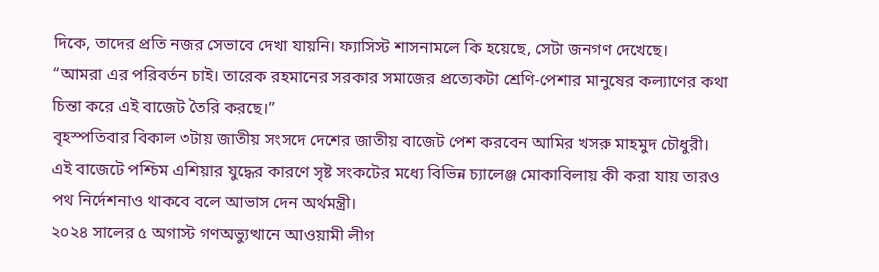দিকে, তাদের প্রতি নজর সেভাবে দেখা যায়নি। ফ্যাসিস্ট শাসনামলে কি হয়েছে, সেটা জনগণ দেখেছে।
“আমরা এর পরিবর্তন চাই। তারেক রহমানের সরকার সমাজের প্রত্যেকটা শ্রেণি-পেশার মানুষের কল্যাণের কথা চিন্তা করে এই বাজেট তৈরি করছে।”
বৃহস্পতিবার বিকাল ৩টায় জাতীয় সংসদে দেশের জাতীয় বাজেট পেশ করবেন আমির খসরু মাহমুদ চৌধুরী।
এই বাজেটে পশ্চিম এশিয়ার যুদ্ধের কারণে সৃষ্ট সংকটের মধ্যে বিভিন্ন চ্যালেঞ্জ মোকাবিলায় কী করা যায় তারও পথ নির্দেশনাও থাকবে বলে আভাস দেন অর্থমন্ত্রী।
২০২৪ সালের ৫ অগাস্ট গণঅভ্যুত্থানে আওয়ামী লীগ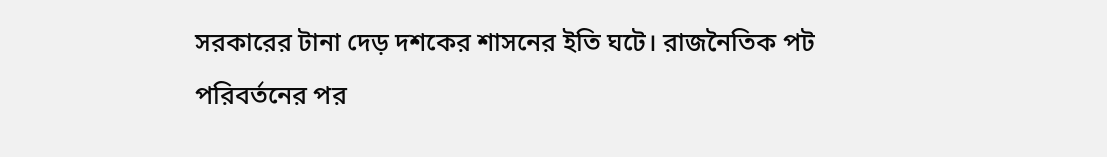সরকারের টানা দেড় দশকের শাসনের ইতি ঘটে। রাজনৈতিক পট পরিবর্তনের পর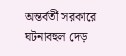অন্তর্বর্তী সরকারে ঘটনাবহুল দেড়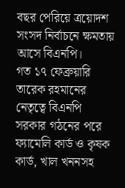বছর পেরিয়ে ত্রয়োদশ সংসদ নির্বাচনে ক্ষমতায় আসে বিএনপি।
গত ১৭ ফেব্রুয়ারি তারেক রহমানের নেতৃত্বে বিএনপি সরকার গঠনের পরে ফ্যামেলি কার্ড ও কৃষক কার্ড, খাল খননসহ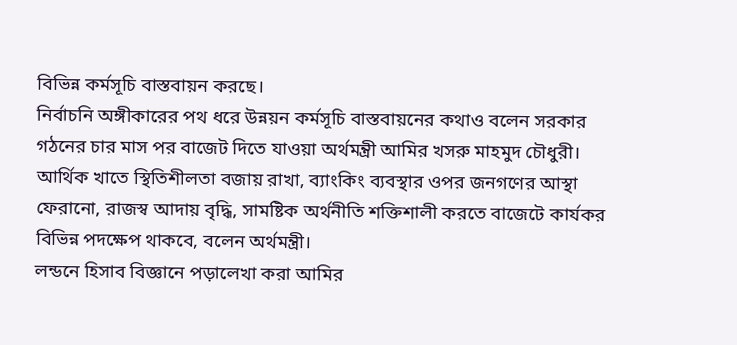বিভিন্ন কর্মসূচি বাস্তবায়ন করছে।
নির্বাচনি অঙ্গীকারের পথ ধরে উন্নয়ন কর্মসূচি বাস্তবায়নের কথাও বলেন সরকার গঠনের চার মাস পর বাজেট দিতে যাওয়া অর্থমন্ত্রী আমির খসরু মাহমুদ চৌধুরী।
আর্থিক খাতে স্থিতিশীলতা বজায় রাখা, ব্যাংকিং ব্যবস্থার ওপর জনগণের আস্থা ফেরানো, রাজস্ব আদায় বৃদ্ধি, সামষ্টিক অর্থনীতি শক্তিশালী করতে বাজেটে কার্যকর বিভিন্ন পদক্ষেপ থাকবে, বলেন অর্থমন্ত্রী।
লন্ডনে হিসাব বিজ্ঞানে পড়ালেখা করা আমির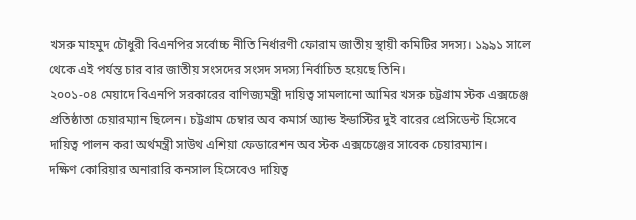খসরু মাহমুদ চৌধুরী বিএনপির সর্বোচ্চ নীতি নির্ধারণী ফোরাম জাতীয় স্থায়ী কমিটির সদস্য। ১৯৯১ সালে থেকে এই পর্যন্ত চার বার জাতীয় সংসদের সংসদ সদস্য নির্বাচিত হয়েছে তিনি।
২০০১-০৪ মেয়াদে বিএনপি সরকারের বাণিজ্যমন্ত্রী দায়িত্ব সামলানো আমির খসরু চট্টগ্রাম স্টক এক্সচেঞ্জ প্রতিষ্ঠাতা চেয়ারম্যান ছিলেন। চট্টগ্রাম চেম্বার অব কমার্স অ্যান্ড ইন্ডাস্টির দুই বারের প্রেসিডেন্ট হিসেবে দায়িত্ব পালন করা অর্থমন্ত্রী সাউথ এশিয়া ফেডারেশন অব স্টক এক্সচেঞ্জের সাবেক চেয়ারম্যান।
দক্ষিণ কোরিয়ার অনারারি কনসাল হিসেবেও দায়িত্ব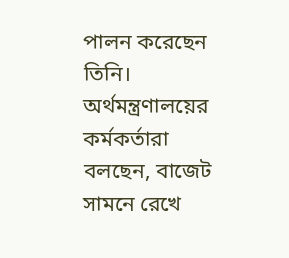পালন করেছেন তিনি।
অর্থমন্ত্রণালয়ের কর্মকর্তারা বলছেন, বাজেট সামনে রেখে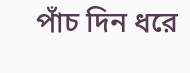পাঁচ দিন ধরে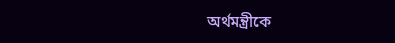অর্থমন্ত্রীকে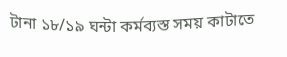টানা ১৮/১৯ ঘন্টা কর্মব্যস্ত সময় কাটাতে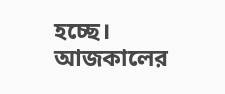হচ্ছে।
আজকালের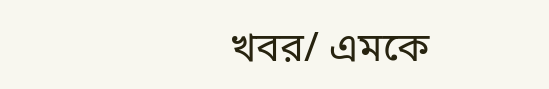খবর/ এমকে